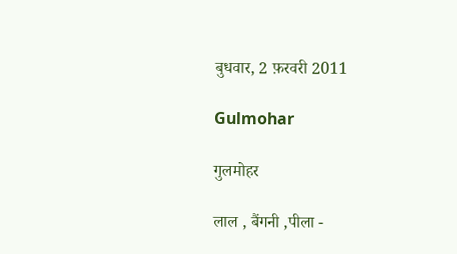बुधवार, 2 फ़रवरी 2011

Gulmohar

गुलमोहर

लाल , बैंगनी ,पीला -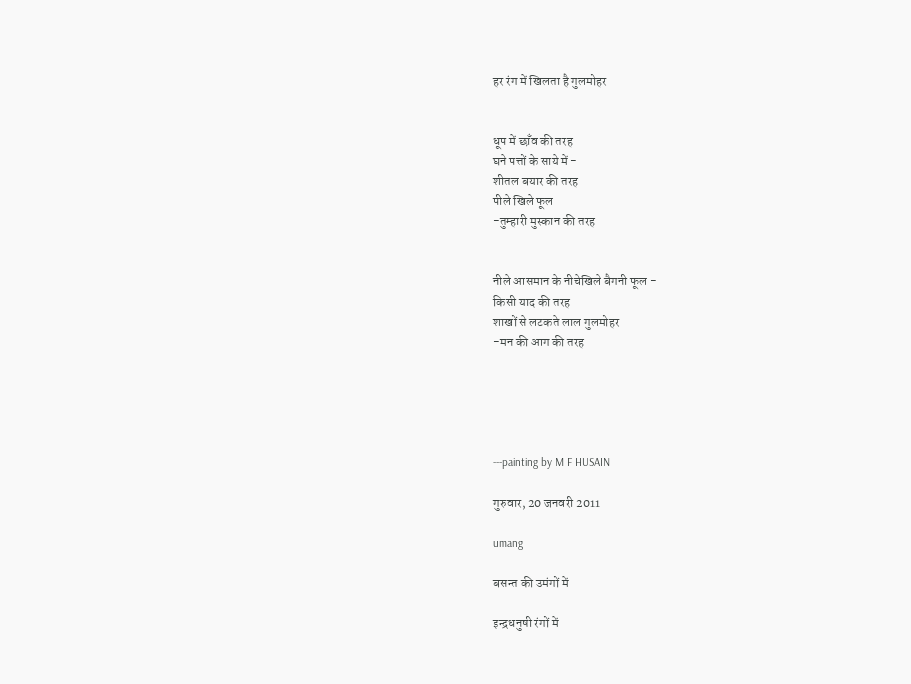हर रंग में खिलता है गुलमोहर


धूप में छाँव की तरह
घने पत्तों के साये में -
शीतल बयार की तरह
पीले खिले फूल
-तुम्हारी मुस्कान की तरह


नीले आसमान के नीचेखिले बैगनी फूल -
किसी याद की तरह
शाखों से लटकते लाल गुलमोहर
-मन की आग की तरह





---painting by M F HUSAIN

गुरुवार, 20 जनवरी 2011

umang

बसन्त की उमंगों में

इन्द्रधनुषी रंगों में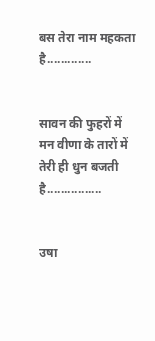बस तेरा नाम महकता है.............


सावन की फुहरों में
मन वीणा के तारों में
तेरी ही धुन बजती है................


उषा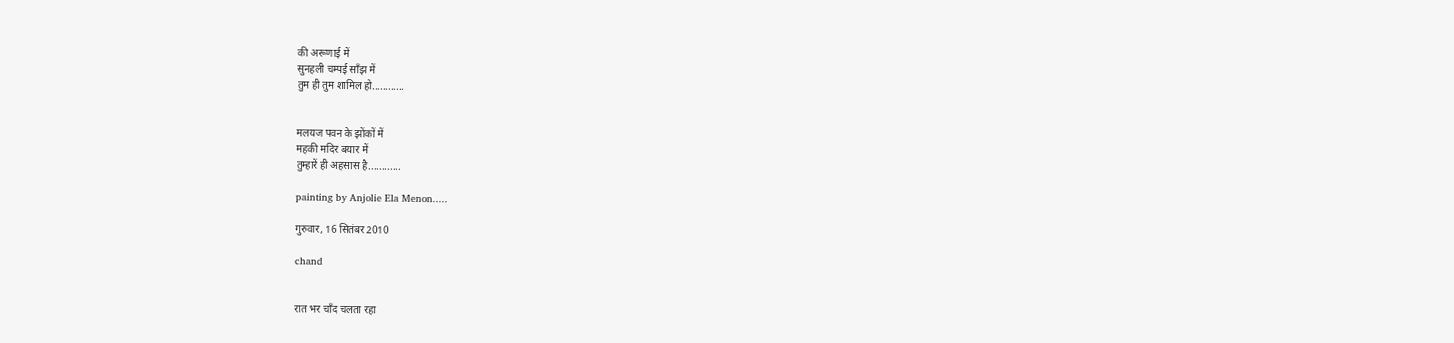की अरूणाई में
सुनहली चम्पई साँझ में
तुम ही तुम शामिल हो............


मलयज पवन के झोंकों में
महकी मदिर बयार में
तुम्हारें ही अहसास है............

painting by Anjolie Ela Menon.....

गुरुवार, 16 सितंबर 2010

chand


रात भर चाँद चलता रहा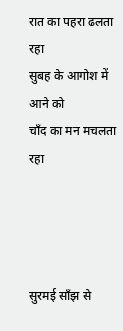रात का पहरा ढलता रहा
सुबह के आगोश में आने को
चाँद का मन मचलता रहा




सुरमई साँझ से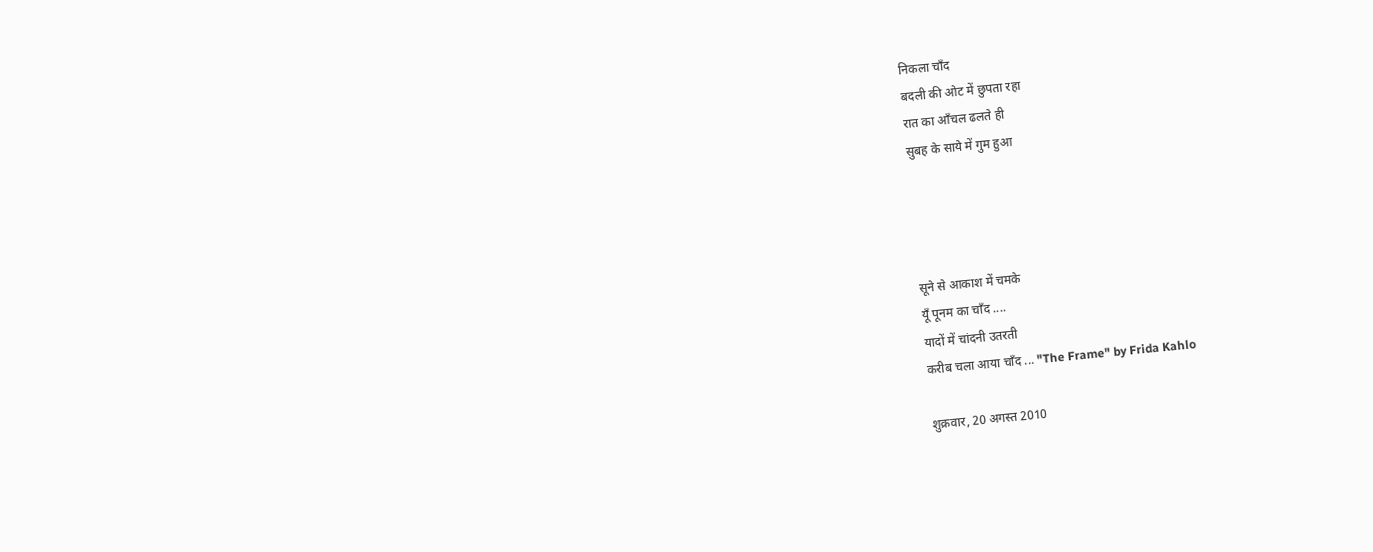निकला चाँद
बदली की ओट में छुपता रहा
रात का आँचल ढलते ही
सुबह के साये में गुम हुआ




सूने से आकाश में चमके
यूँ पूनम का चाँद ....
यादों में चांदनी उतरती
करीब चला आया चाँद ... "The Frame" by Frida Kahlo

शुक्रवार, 20 अगस्त 2010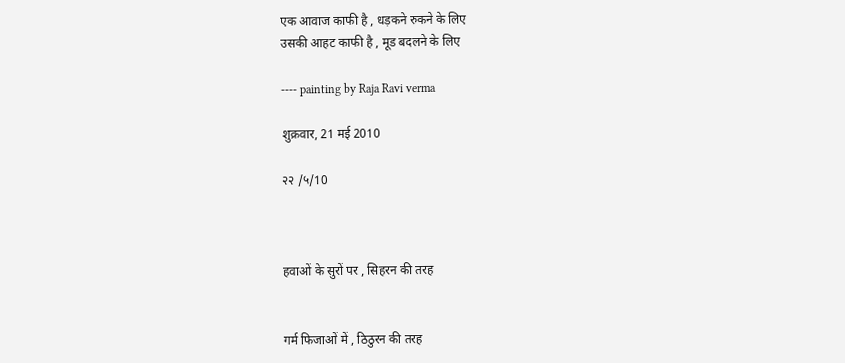एक आवाज काफी है , धड़कने रुकने के लिए
उसकी आहट काफी है , मूड बदलने के लिए

---- painting by Raja Ravi verma

शुक्रवार, 21 मई 2010

२२ /५/10



हवाओं के सुरों पर , सिहरन की तरह


गर्म फिजाओं में , ठिठुरन की तरह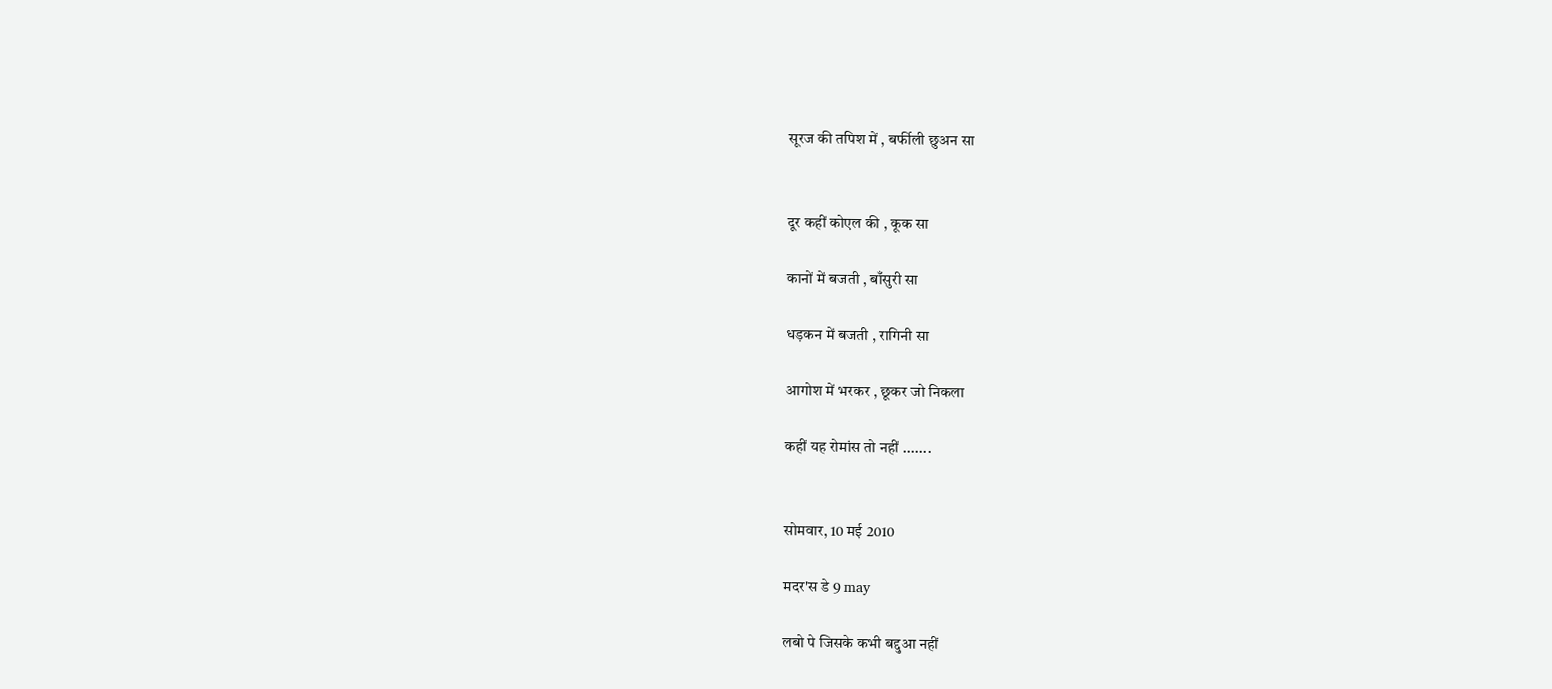सूरज की तपिश में , बर्फीली छुअन सा


दूर कहीं कोएल की , कूक सा

कानों में बजती , बाँसुरी सा

धड़कन में बजती , रागिनी सा

आगोश में भरकर , छूकर जो निकला

कहीं यह रोमांस तो नहीं .......


सोमवार, 10 मई 2010

मदर'स डे 9 may

लबो पे जिसके कभी बद्दुआ नहीं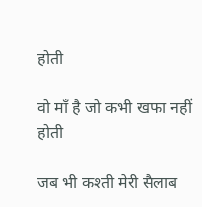होती

वो माँ है जो कभी खफा नहीं होती

जब भी कश्ती मेरी सैलाब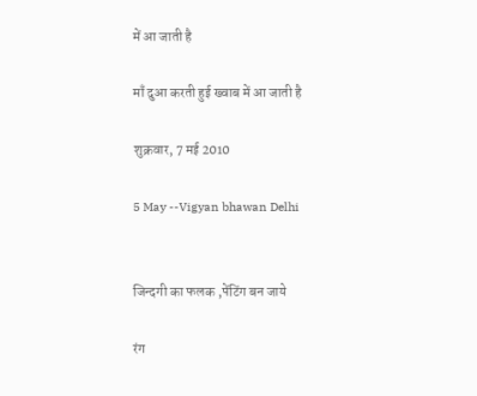में आ जाती है

माँ दुआ करती हुई ख्वाब में आ जाती है

शुक्रवार, 7 मई 2010

5 May --Vigyan bhawan Delhi


जिन्दगी का फलक ,पेंटिंग बन जाये

रंग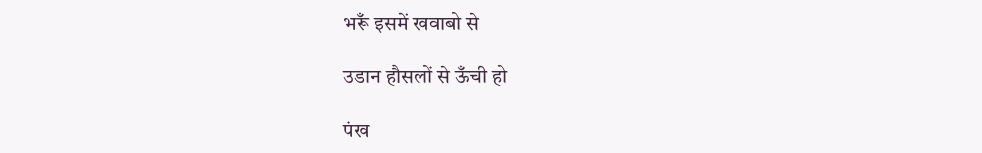भरूँ इसमें खवाबो से

उडान हौसलों से ऊँची हो

पंख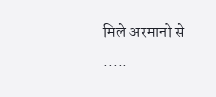मिले अरमानो से .....